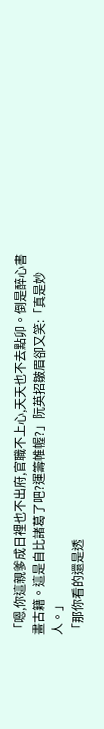「嗯,你這親爹成日裡也不出府,官職不上心,天天也不去點卯。倒是醉心書畫古籍。這是自比諸葛了吧?運籌帷幄?」阮英招皺眉卻又笑:「真是妙人。」
「那你看的還是透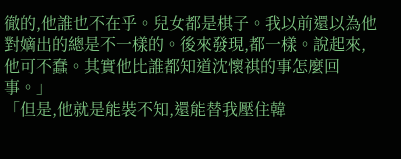徹的,他誰也不在乎。兒女都是棋子。我以前還以為他對嫡出的總是不一樣的。後來發現,都一樣。說起來,他可不蠢。其實他比誰都知道沈懷祺的事怎麼回事。」
「但是,他就是能裝不知,還能替我壓住韓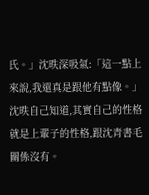氏。」沈昳深吸氣:「這一點上來說,我還真是跟他有點像。」
沈昳自己知道,其實自己的性格就是上輩子的性格,跟沈青書毛關係沒有。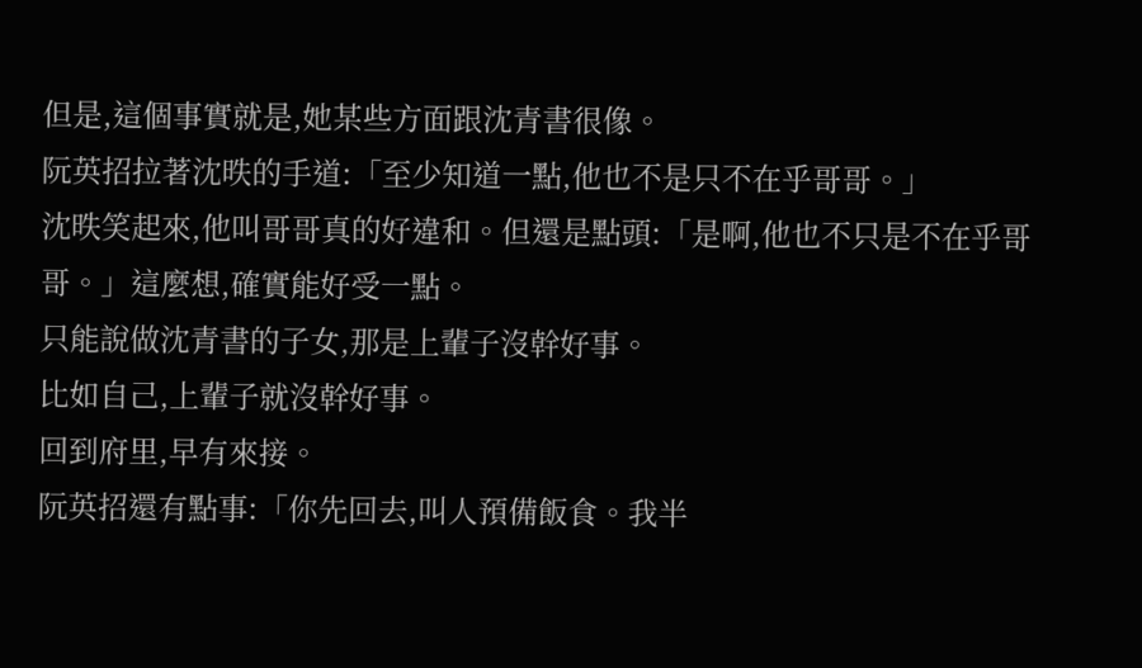但是,這個事實就是,她某些方面跟沈青書很像。
阮英招拉著沈昳的手道:「至少知道一點,他也不是只不在乎哥哥。」
沈昳笑起來,他叫哥哥真的好違和。但還是點頭:「是啊,他也不只是不在乎哥哥。」這麼想,確實能好受一點。
只能說做沈青書的子女,那是上輩子沒幹好事。
比如自己,上輩子就沒幹好事。
回到府里,早有來接。
阮英招還有點事:「你先回去,叫人預備飯食。我半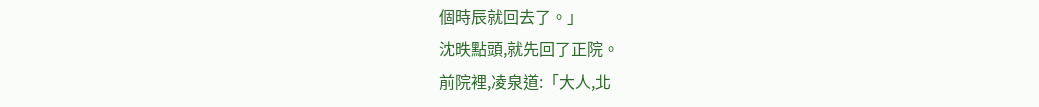個時辰就回去了。」
沈昳點頭,就先回了正院。
前院裡,凌泉道:「大人,北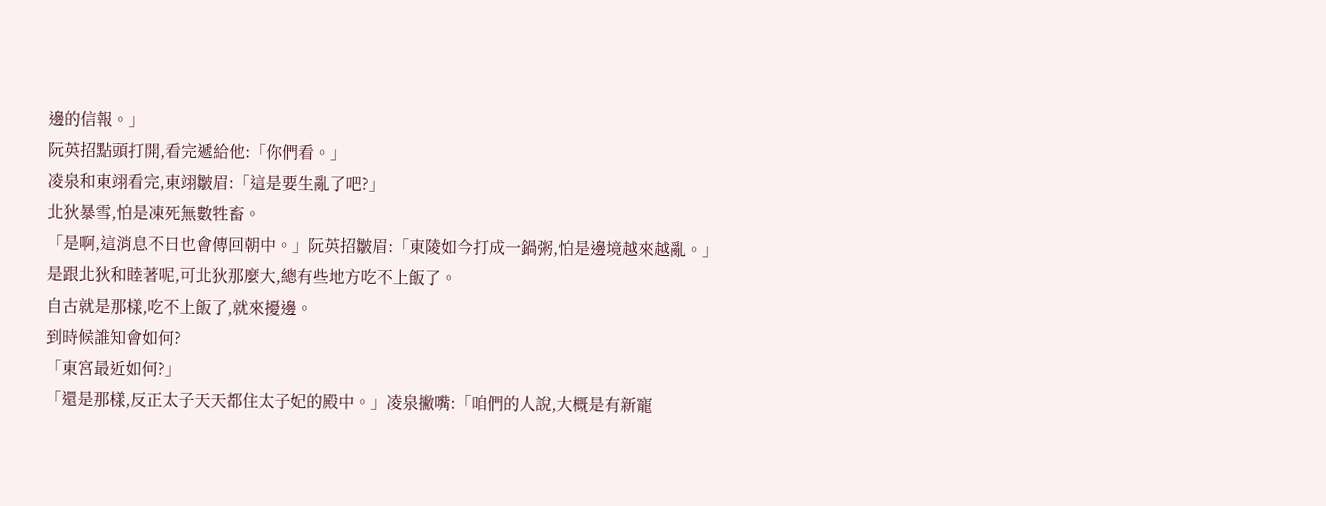邊的信報。」
阮英招點頭打開,看完遞給他:「你們看。」
凌泉和東翊看完,東翊皺眉:「這是要生亂了吧?」
北狄暴雪,怕是凍死無數牲畜。
「是啊,這消息不日也會傳回朝中。」阮英招皺眉:「東陵如今打成一鍋粥,怕是邊境越來越亂。」
是跟北狄和睦著呢,可北狄那麼大,總有些地方吃不上飯了。
自古就是那樣,吃不上飯了,就來擾邊。
到時候誰知會如何?
「東宮最近如何?」
「還是那樣,反正太子天天都住太子妃的殿中。」凌泉撇嘴:「咱們的人說,大概是有新寵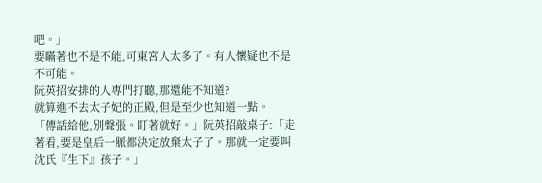吧。」
要瞞著也不是不能,可東宮人太多了。有人懷疑也不是不可能。
阮英招安排的人專門打聽,那還能不知道?
就算進不去太子妃的正殿,但是至少也知道一點。
「傳話給他,別聲張。盯著就好。」阮英招敲桌子:「走著看,要是皇后一脈都決定放棄太子了。那就一定要叫沈氏『生下』孩子。」